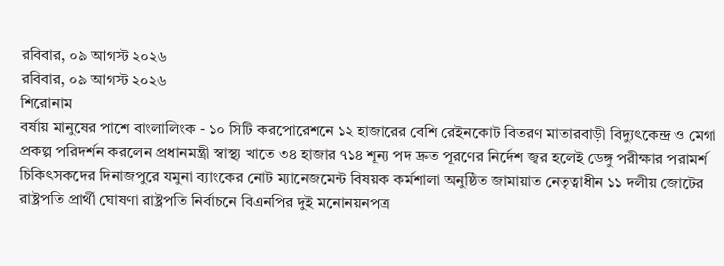রবিবার, ০৯ আগস্ট ২০২৬
রবিবার, ০৯ আগস্ট ২০২৬
শিরোনাম
বর্ষায় মানুষের পাশে বাংলালিংক - ১০ সিটি করপোরেশনে ১২ হাজারের বেশি রেইনকোট বিতরণ মাতারবাড়ী বিদ্যুৎকেন্দ্র ও মেগা প্রকল্প পরিদর্শন করলেন প্রধানমন্ত্রী স্বাস্থ্য খাতে ৩৪ হাজার ৭১৪ শূন্য পদ দ্রুত পূরণের নির্দেশ জ্বর হলেই ডেঙ্গু পরীক্ষার পরামর্শ চিকিৎসকদের দিনাজপুরে যমুনা ব্যাংকের নোট ম্যানেজমেন্ট বিষয়ক কর্মশালা অনুষ্ঠিত জামায়াত নেতৃত্বাধীন ১১ দলীয় জোটের রাষ্ট্রপতি প্রার্থী ঘোষণা রাষ্ট্রপতি নির্বাচনে বিএনপির দুই মনোনয়নপত্র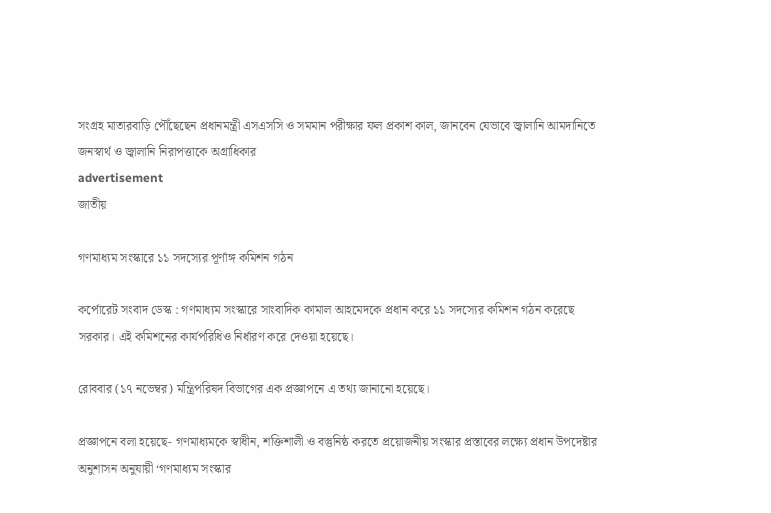সংগ্রহ মাতারবাড়ি পৌঁছেছেন প্রধানমন্ত্রী এসএসসি ও সমমান পরীক্ষার ফল প্রকাশ কাল, জানবেন যেভাবে জ্বালানি আমদানিতে জনস্বার্থ ও জ্বালানি নিরাপত্তাকে অগ্রাধিকার
advertisement
জাতীয়

গণমাধ্যম সংস্কারে ১১ সদস্যের পূর্ণাঙ্গ কমিশন গঠন

কর্পোরেট সংবাদ ডেস্ক : গণমাধ্যম সংস্কারে সাংবাদিক কামাল আহমেদকে প্রধান করে ১১ সদস্যের কমিশন গঠন করেছে সরকার। এই কমিশনের কার্যপরিধিও নির্ধারণ করে দেওয়া হয়েছে।

রোববার (১৭ নভেম্বর) মন্ত্রিপরিষদ বিভাগের এক প্রজ্ঞাপনে এ তথ্য জানানো হয়েছে।

প্রজ্ঞাপনে বলা হয়েছে- গণমাধ্যমকে স্বাধীন, শক্তিশালী ও বস্তুনিষ্ঠ করতে প্রয়োজনীয় সংস্কার প্রস্তাবের লক্ষ্যে ‌প্রধান উপদেষ্টার অনুশাসন অনুযায়ী ‘গণমাধ্যম সংস্কার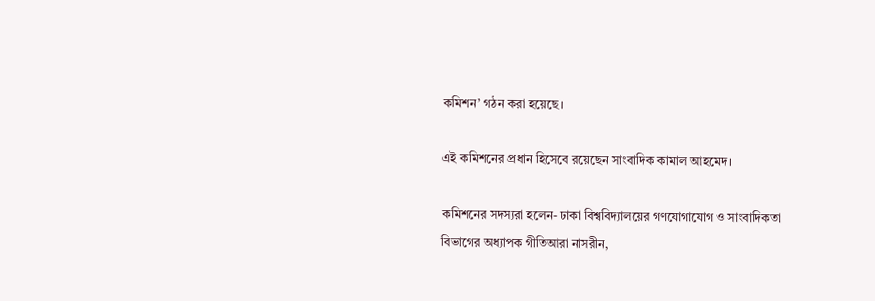কমিশন’ গঠন করা হয়েছে।

এই কমিশনের প্রধান হিসেবে রয়েছেন সাংবাদিক কামাল আহমেদ।

কমিশনের সদস্যরা হলেন- ঢাকা বিশ্ববিদ্যালয়ের গণযোগাযোগ ও সাংবাদিকতা বিভাগের অধ্যাপক গীতিআরা নাসরীন,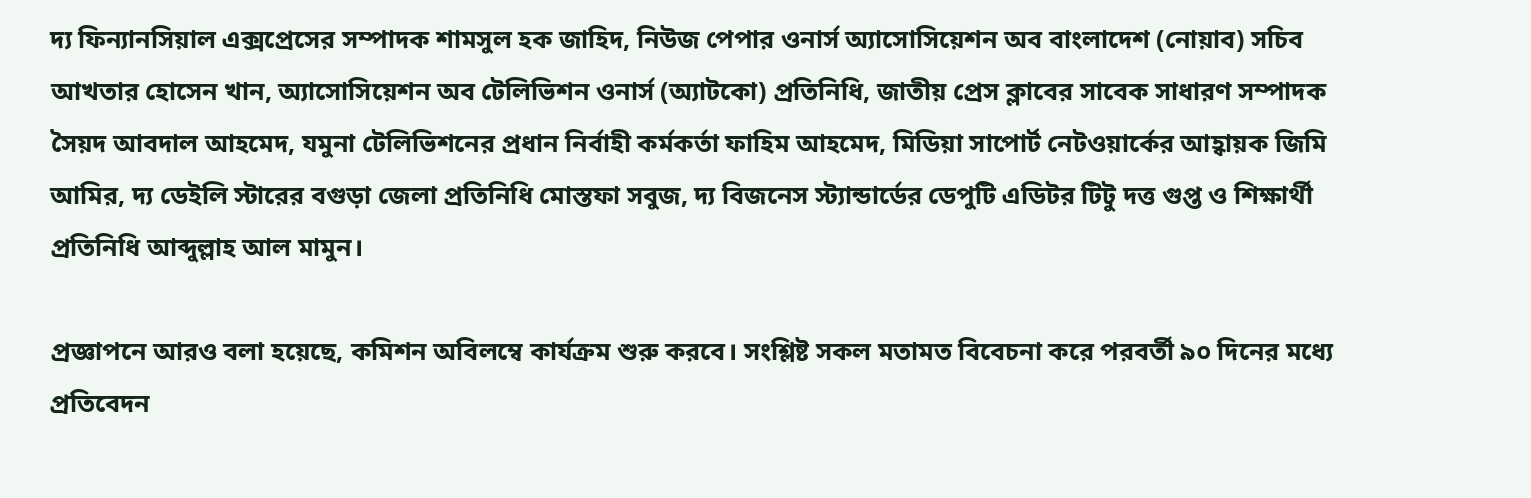দ্য ফিন্যানসিয়াল এক্সপ্রেসের সম্পাদক শামসুল হক জাহিদ, নিউজ পেপার ওনার্স অ্যাসোসিয়েশন অব বাংলাদেশ (নোয়াব) সচিব আখতার হোসেন খান, অ্যাসোসিয়েশন অব টেলিভিশন ওনার্স (অ্যাটকো) প্রতিনিধি, জাতীয় প্রেস ক্লাবের সাবেক সাধারণ সম্পাদক সৈয়দ আবদাল আহমেদ, যমুনা টেলিভিশনের প্রধান নির্বাহী কর্মকর্তা ফাহিম আহমেদ, মিডিয়া সাপোর্ট নেটওয়ার্কের আহ্বায়ক জিমি আমির, দ্য ডেইলি স্টারের বগুড়া জেলা প্রতিনিধি মোস্তফা সবুজ, দ্য বিজনেস স্ট্যান্ডার্ডের ডেপুটি এডিটর টিটু দত্ত গুপ্ত ও শিক্ষার্থী প্রতিনিধি আব্দুল্লাহ আল মামুন।

প্রজ্ঞাপনে আরও বলা হয়েছে, কমিশন অবিলম্বে কার্যক্রম শুরু করবে। সংশ্লিষ্ট সকল মতামত বিবেচনা করে পরবর্তী ৯০ দিনের মধ্যে প্রতিবেদন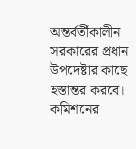অন্তর্বর্তীকালীন সরকারের প্রধান উপদেষ্টার কাছে হস্তান্তর করবে। কমিশনের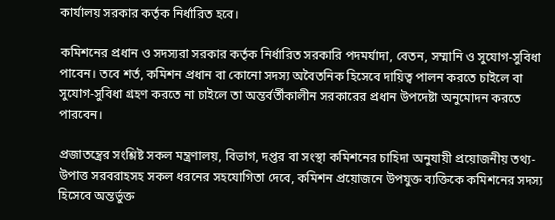কার্যালয় সরকার কর্তৃক নির্ধারিত হবে।

কমিশনের প্রধান ও সদস্যরা সরকার কর্তৃক নির্ধারিত সরকারি পদমর্যাদা, বেতন, সম্মানি ও সুযোগ-সুবিধা পাবেন। তবে শর্ত, কমিশন প্রধান বা কোনো সদস্য অবৈতনিক হিসেবে দায়িত্ব পালন করতে চাইলে বা সুযোগ-সুবিধা গ্রহণ করতে না চাইলে তা অন্তর্বর্তীকালীন সরকারের প্রধান উপদেষ্টা অনুমোদন করতে পারবেন।

প্রজাতন্ত্রের সংশ্লিষ্ট সকল মন্ত্রণালয়, বিভাগ, দপ্তর বা সংস্থা কমিশনের চাহিদা অনুযায়ী প্রয়োজনীয় তথ্য-উপাত্ত সরবরাহসহ সকল ধরনের সহযোগিতা দেবে, কমিশন প্রয়োজনে উপযুক্ত ব্যক্তিকে কমিশনের সদস্য হিসেবে অন্তর্ভুক্ত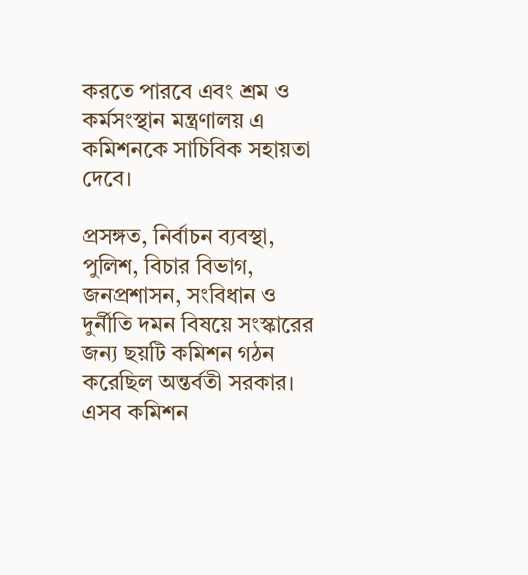করতে পারবে এবং শ্রম ও কর্মসংস্থান মন্ত্রণালয় এ কমিশনকে সাচিবিক সহায়তা দেবে।

প্রসঙ্গত, নির্বাচন ব্যবস্থা, পুলিশ, বিচার বিভাগ, জনপ্রশাসন, সংবিধান ও দুর্নীতি দমন বিষয়ে সংস্কারের জন্য ছয়টি কমিশন গঠন করেছিল অন্তর্বতী সরকার। এসব কমিশন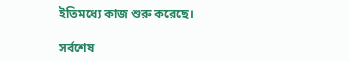ইতিমধ্যে কাজ শুরু করেছে।

সর্বশেষ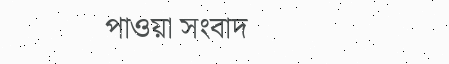পাওয়া সংবাদ